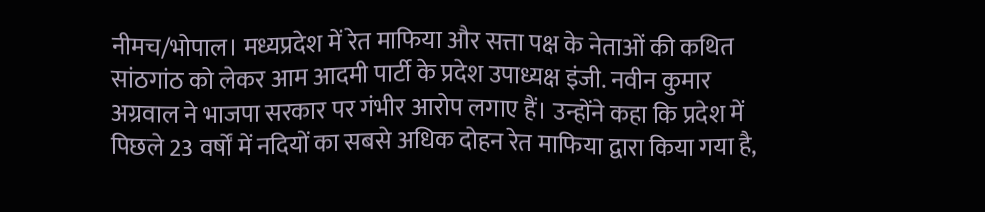नीमच/भोपाल। मध्यप्रदेश में रेत माफिया और सत्ता पक्ष के नेताओं की कथित सांठगांठ को लेकर आम आदमी पार्टी के प्रदेश उपाध्यक्ष इंजी. नवीन कुमार अग्रवाल ने भाजपा सरकार पर गंभीर आरोप लगाए हैं। उन्होंने कहा कि प्रदेश में पिछले 23 वर्षों में नदियों का सबसे अधिक दोहन रेत माफिया द्वारा किया गया है,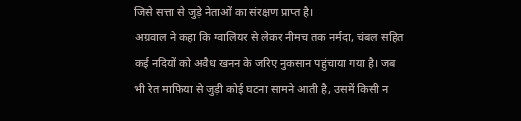जिसे सत्ता से जुड़े नेताओं का संरक्षण प्राप्त है।
अग्रवाल ने कहा कि ग्वालियर से लेकर नीमच तक नर्मदा, चंबल सहित कई नदियों को अवैध खनन के जरिए नुकसान पहुंचाया गया है। जब भी रेत माफिया से जुड़ी कोई घटना सामने आती है, उसमें किसी न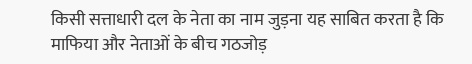किसी सत्ताधारी दल के नेता का नाम जुड़ना यह साबित करता है कि माफिया और नेताओं के बीच गठजोड़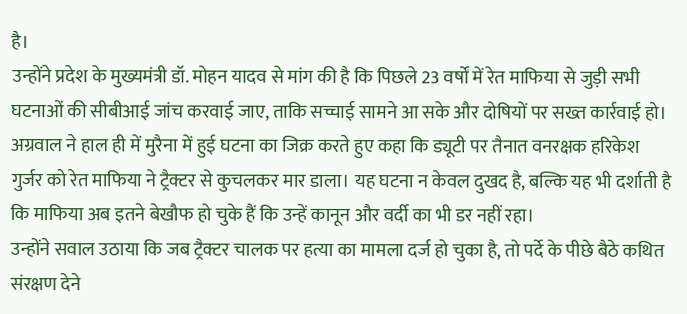है।
उन्होंने प्रदेश के मुख्यमंत्री डॉ. मोहन यादव से मांग की है कि पिछले 23 वर्षों में रेत माफिया से जुड़ी सभी घटनाओं की सीबीआई जांच करवाई जाए, ताकि सच्चाई सामने आ सके और दोषियों पर सख्त कार्रवाई हो।
अग्रवाल ने हाल ही में मुरैना में हुई घटना का जिक्र करते हुए कहा कि ड्यूटी पर तैनात वनरक्षक हरिकेश गुर्जर को रेत माफिया ने ट्रैक्टर से कुचलकर मार डाला। यह घटना न केवल दुखद है, बल्कि यह भी दर्शाती है कि माफिया अब इतने बेखौफ हो चुके हैं कि उन्हें कानून और वर्दी का भी डर नहीं रहा।
उन्होंने सवाल उठाया कि जब ट्रैक्टर चालक पर हत्या का मामला दर्ज हो चुका है, तो पर्दे के पीछे बैठे कथित संरक्षण देने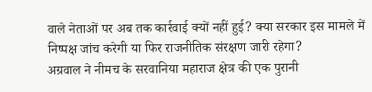वाले नेताओं पर अब तक कार्रवाई क्यों नहीं हुई? क्या सरकार इस मामले में निष्पक्ष जांच करेगी या फिर राजनीतिक संरक्षण जारी रहेगा?
अग्रवाल ने नीमच के सरवानिया महाराज क्षेत्र की एक पुरानी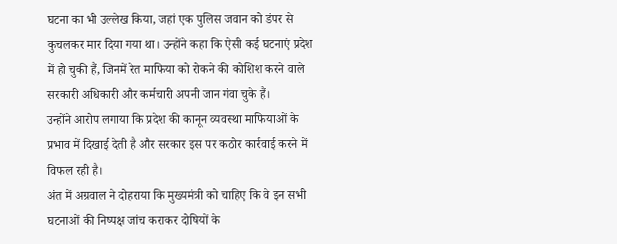घटना का भी उल्लेख किया, जहां एक पुलिस जवान को डंपर से कुचलकर मार दिया गया था। उन्होंने कहा कि ऐसी कई घटनाएं प्रदेश में हो चुकी हैं, जिनमें रेत माफिया को रोकने की कोशिश करने वाले सरकारी अधिकारी और कर्मचारी अपनी जान गंवा चुके हैं।
उन्होंने आरोप लगाया कि प्रदेश की कानून व्यवस्था माफियाओं के प्रभाव में दिखाई देती है और सरकार इस पर कठोर कार्रवाई करने में विफल रही है।
अंत में अग्रवाल ने दोहराया कि मुख्यमंत्री को चाहिए कि वे इन सभी घटनाओं की निष्पक्ष जांच कराकर दोषियों के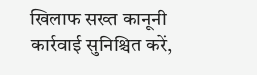खिलाफ सख्त कानूनी कार्रवाई सुनिश्चित करें,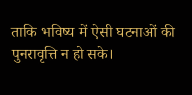ताकि भविष्य में ऐसी घटनाओं की पुनरावृत्ति न हो सके।